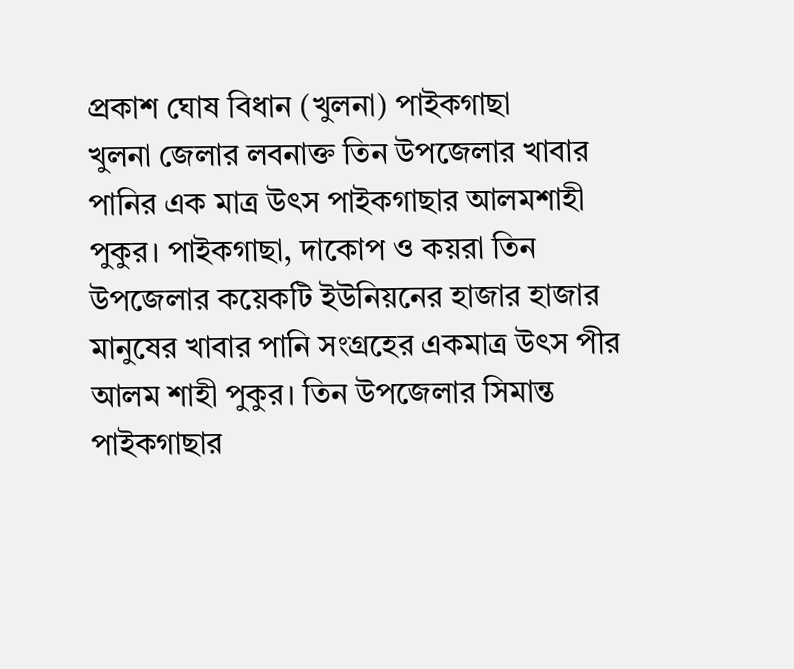প্রকাশ ঘোষ বিধান (খুলনা) পাইকগাছা
খুলনা জেলার লবনাক্ত তিন উপজেলার খাবার পানির এক মাত্র উৎস পাইকগাছার আলমশাহী পুকুর। পাইকগাছা, দাকোপ ও কয়রা তিন উপজেলার কয়েকটি ইউনিয়নের হাজার হাজার মানুষের খাবার পানি সংগ্রহের একমাত্র উৎস পীর আলম শাহী পুকুর। তিন উপজেলার সিমান্ত পাইকগাছার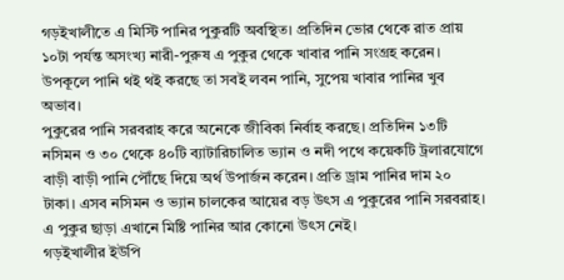গড়ইখালীতে এ মিস্টি পানির পুকুরটি অবস্থিত। প্রতিদিন ভোর থেকে রাত প্রায় ১০টা পর্যন্ত অসংখ্য নারী-পুরুষ এ পুকুর থেকে খাবার পানি সংগ্রহ করেন। উপকূলে পানি থই থই করছে তা সবই লবন পানি, সুপেয় খাবার পানির খুব অভাব।
পুকুরের পানি সরবরাহ করে অনেকে জীবিকা নির্বাহ করছে। প্রতিদিন ১৩টি নসিমন ও ৩০ থেকে ৪০টি ব্যাটারিচালিত ভ্যান ও নদী পথে কয়েকটি ট্রলারযোগে বাড়ী বাড়ী পানি পৌঁছে দিয়ে অর্থ উপার্জন করেন। প্রতি ড্রাম পানির দাম ২০ টাকা। এসব নসিমন ও ভ্যান চালকের আয়ের বড় উৎস এ পুকুরের পানি সরবরাহ। এ পুকুর ছাড়া এখানে মিষ্টি পানির আর কোনো উৎস নেই।
গড়ইখালীর ইউপি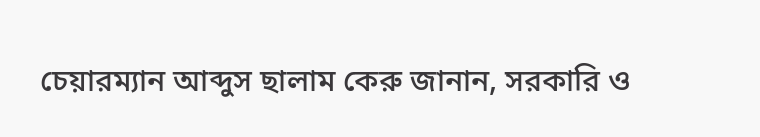চেয়ারম্যান আব্দুস ছালাম কেরু জানান, সরকারি ও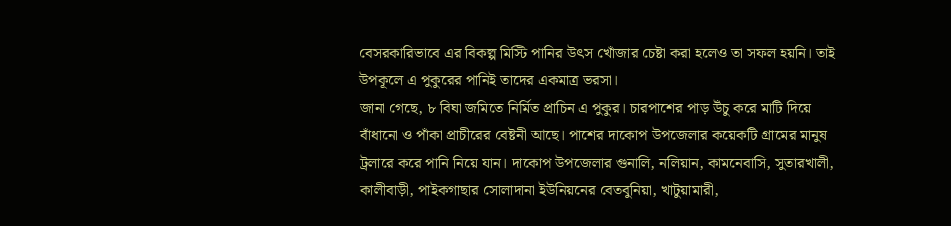বেসরকারিভাবে এর বিকল্প মিস্টি পানির উৎস খোঁজার চেষ্টা করা হলেও তা সফল হয়নি। তাই উপকূলে এ পুকুরের পানিই তাদের একমাত্র ভরসা।
জানা গেছে, ৮ বিঘা জমিতে নির্মিত প্রাচিন এ পুকুর। চারপাশের পাড় উঁচু করে মাটি দিয়ে বাঁধানো ও পাঁকা প্রাচীরের বেষ্টনী আছে। পাশের দাকোপ উপজেলার কয়েকটি গ্রামের মানুষ ট্রলারে করে পানি নিয়ে যান। দাকোপ উপজেলার গুনালি, নলিয়ান, কামনেবাসি, সুতারখালী, কালীবাড়ী, পাইকগাছার সোলাদানা ইউনিয়নের বেতবুনিয়া, খাটুয়ামারী,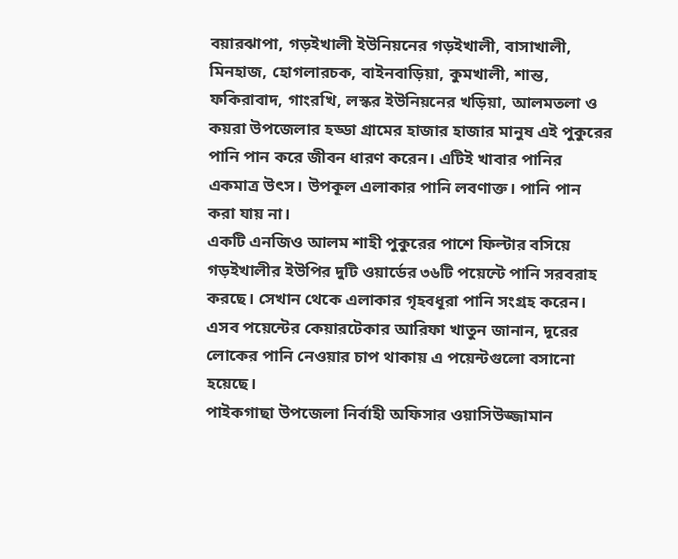বয়ারঝাপা, গড়ইখালী ইউনিয়নের গড়ইখালী, বাসাখালী, মিনহাজ, হোগলারচক, বাইনবাড়িয়া, কুমখালী, শান্ত, ফকিরাবাদ, গাংরখি, লস্কর ইউনিয়নের খড়িয়া, আলমতলা ও কয়রা উপজেলার হড্ডা গ্রামের হাজার হাজার মানুষ এই পুকুরের পানি পান করে জীবন ধারণ করেন। এটিই খাবার পানির একমাত্র উৎস। উপকূল এলাকার পানি লবণাক্ত। পানি পান করা যায় না।
একটি এনজিও আলম শাহী পুকুরের পাশে ফিল্টার বসিয়ে গড়ইখালীর ইউপির দুটি ওয়ার্ডের ৩৬টি পয়েন্টে পানি সরবরাহ করছে। সেখান থেকে এলাকার গৃহবধূরা পানি সংগ্রহ করেন। এসব পয়েন্টের কেয়ারটেকার আরিফা খাতুন জানান, দূরের লোকের পানি নেওয়ার চাপ থাকায় এ পয়েন্টগুলো বসানো হয়েছে।
পাইকগাছা উপজেলা নির্বাহী অফিসার ওয়াসিউজ্জামান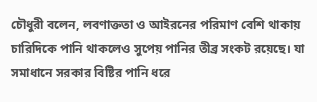চৌধুরী বলেন, লবণাক্ততা ও আইরনের পরিমাণ বেশি থাকায় চারিদিকে পানি থাকলেও সুপেয় পানির তীব্র সংকট রয়েছে। যা সমাধানে সরকার বিষ্টির পানি ধরে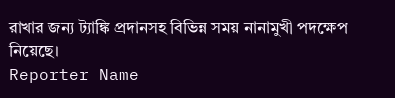রাখার জন্য ট্যাঙ্কি প্রদানসহ বিভিন্ন সময় নানামুখী পদক্ষেপ নিয়েছে।
Reporter Name